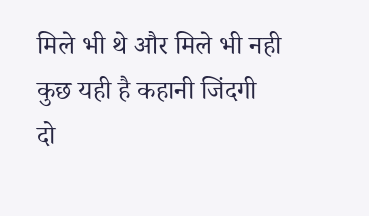मिले भी थे और मिले भी नही
कुछ यही है कहानी जिंदगी
दो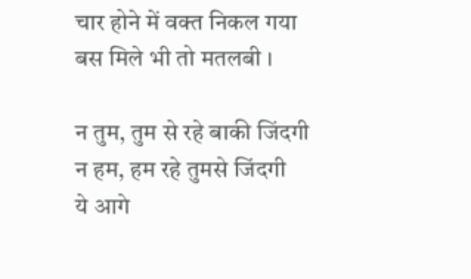चार होने में वक्त निकल गया
बस मिले भी तो मतलबी ।

न तुम, तुम से रहे बाकी जिंदगी
न हम, हम रहे तुमसे जिंदगी
ये आगे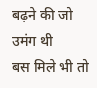बढ़ने की जो उमंग थी
बस मिले भी तो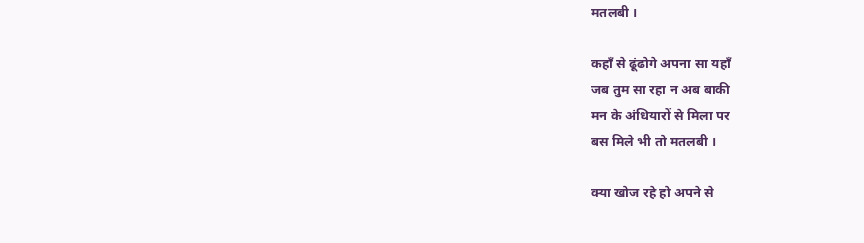मतलबी ।

कहाँ से ढूंढोगे अपना सा यहाँ
जब तुम सा रहा न अब बाकी
मन के अंधियारों से मिला पर
बस मिले भी तो मतलबी ।

क्या खोज रहे हो अपने से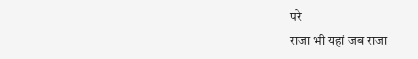परे
राजा भी यहां जब राजा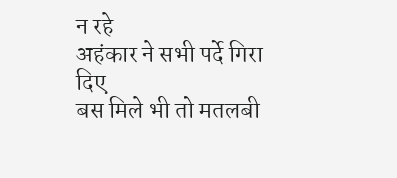न रहे
अहंकार ने सभी पर्दे गिरा दिए
बस मिले भी तो मतलबी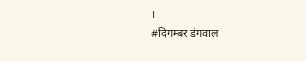।
#दिगम्बर डंगवाल